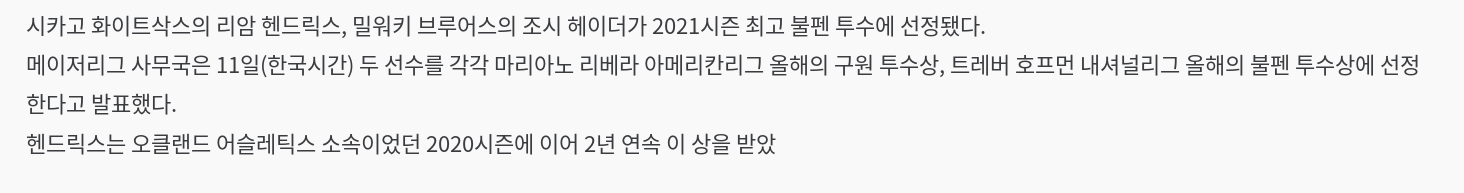시카고 화이트삭스의 리암 헨드릭스, 밀워키 브루어스의 조시 헤이더가 2021시즌 최고 불펜 투수에 선정됐다.
메이저리그 사무국은 11일(한국시간) 두 선수를 각각 마리아노 리베라 아메리칸리그 올해의 구원 투수상, 트레버 호프먼 내셔널리그 올해의 불펜 투수상에 선정한다고 발표했다.
헨드릭스는 오클랜드 어슬레틱스 소속이었던 2020시즌에 이어 2년 연속 이 상을 받았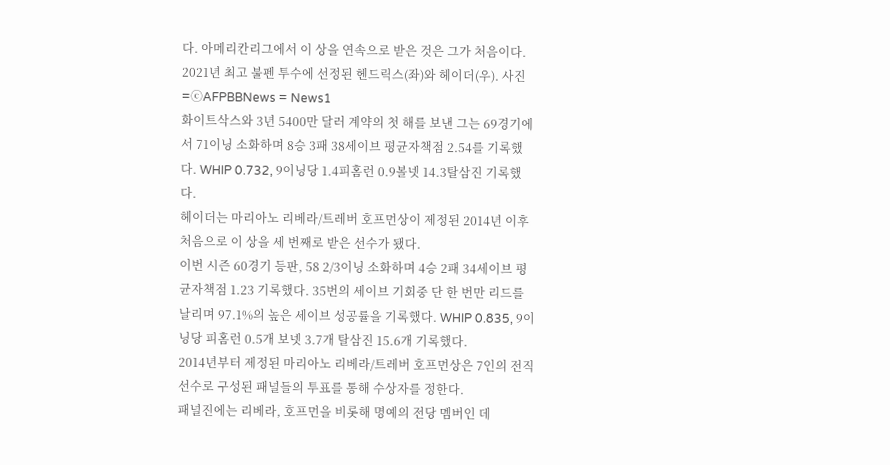다. 아메리칸리그에서 이 상을 연속으로 받은 것은 그가 처음이다.
2021년 최고 불펜 투수에 선정된 헨드릭스(좌)와 헤이더(우). 사진=ⓒAFPBBNews = News1
화이트삭스와 3년 5400만 달러 계약의 첫 해를 보낸 그는 69경기에서 71이닝 소화하며 8승 3패 38세이브 평균자책점 2.54를 기록했다. WHIP 0.732, 9이닝당 1.4피홈런 0.9볼넷 14.3탈삼진 기록했다.
헤이더는 마리아노 리베라/트레버 호프먼상이 제정된 2014년 이후 처음으로 이 상을 세 번째로 받은 선수가 됐다.
이번 시즌 60경기 등판, 58 2/3이닝 소화하며 4승 2패 34세이브 평균자책점 1.23 기록했다. 35번의 세이브 기회중 단 한 번만 리드를 날리며 97.1%의 높은 세이브 성공률을 기록했다. WHIP 0.835, 9이닝당 피홈런 0.5개 보넷 3.7개 탈삼진 15.6개 기록했다.
2014년부터 제정된 마리아노 리베라/트레버 호프먼상은 7인의 전직 선수로 구성된 패널들의 투표를 통해 수상자를 정한다.
패널진에는 리베라, 호프먼을 비롯해 명예의 전당 멤버인 데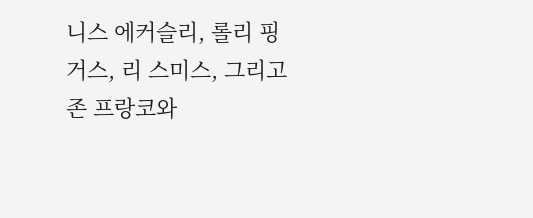니스 에커슬리, 롤리 핑거스, 리 스미스, 그리고 존 프랑코와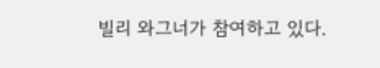빌리 와그너가 참여하고 있다.